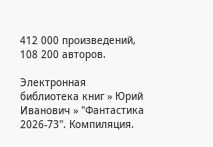412 000 произведений, 108 200 авторов.

Электронная библиотека книг » Юрий Иванович » "Фантастика 2026-73". Компиляция.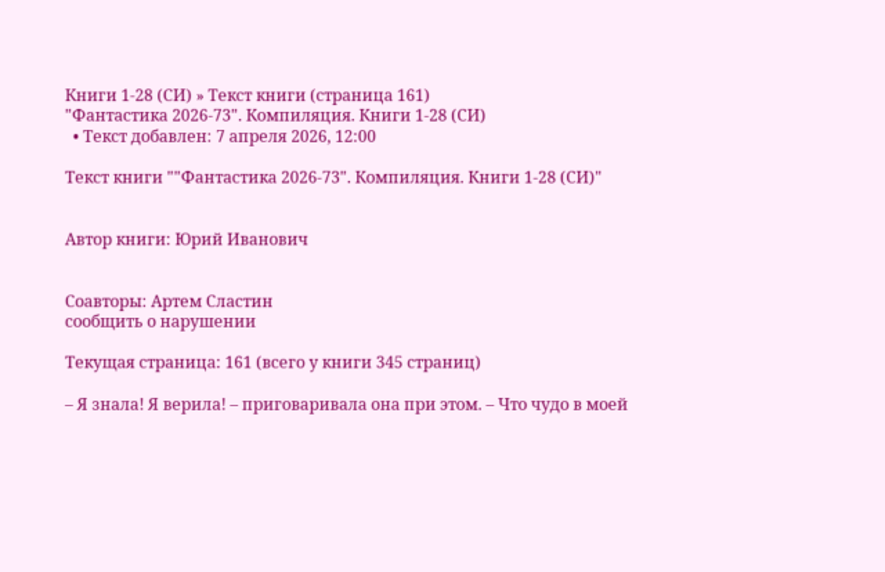Книги 1-28 (СИ) » Текст книги (страница 161)
"Фантастика 2026-73". Компиляция. Книги 1-28 (СИ)
  • Текст добавлен: 7 апреля 2026, 12:00

Текст книги ""Фантастика 2026-73". Компиляция. Книги 1-28 (СИ)"


Автор книги: Юрий Иванович


Соавторы: Артем Сластин
сообщить о нарушении

Текущая страница: 161 (всего у книги 345 страниц)

– Я знала! Я верила! – приговаривала она при этом. – Что чудо в моей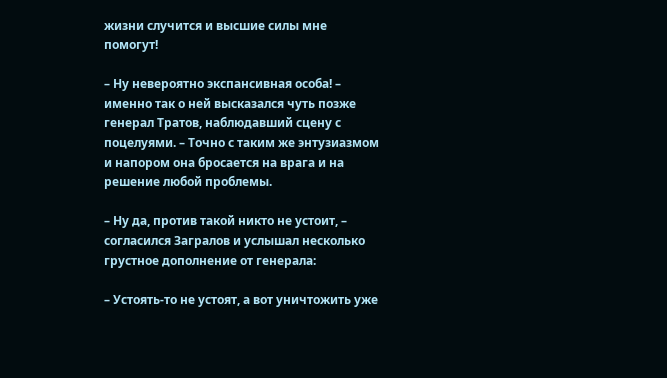жизни случится и высшие силы мне помогут!

– Ну невероятно экспансивная особа! – именно так о ней высказался чуть позже генерал Тратов, наблюдавший сцену с поцелуями. – Точно с таким же энтузиазмом и напором она бросается на врага и на решение любой проблемы.

– Ну да, против такой никто не устоит, – согласился Загралов и услышал несколько грустное дополнение от генерала:

– Устоять-то не устоят, а вот уничтожить уже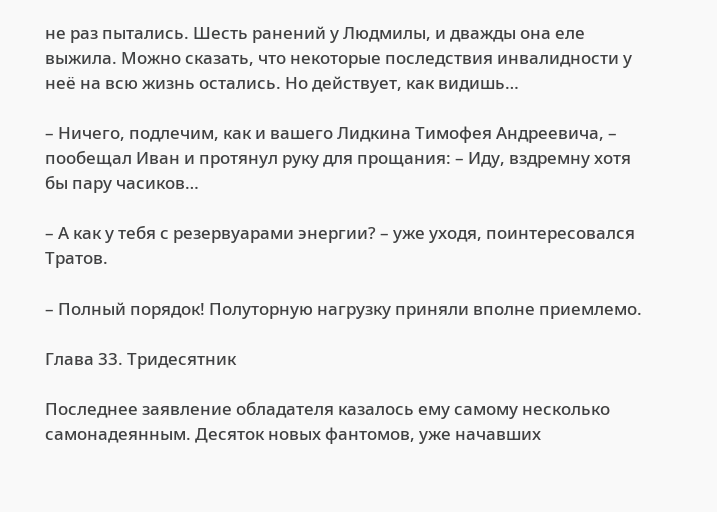не раз пытались. Шесть ранений у Людмилы, и дважды она еле выжила. Можно сказать, что некоторые последствия инвалидности у неё на всю жизнь остались. Но действует, как видишь…

– Ничего, подлечим, как и вашего Лидкина Тимофея Андреевича, – пообещал Иван и протянул руку для прощания: – Иду, вздремну хотя бы пару часиков…

– А как у тебя с резервуарами энергии? – уже уходя, поинтересовался Тратов.

– Полный порядок! Полуторную нагрузку приняли вполне приемлемо.

Глава 33. Тридесятник

Последнее заявление обладателя казалось ему самому несколько самонадеянным. Десяток новых фантомов, уже начавших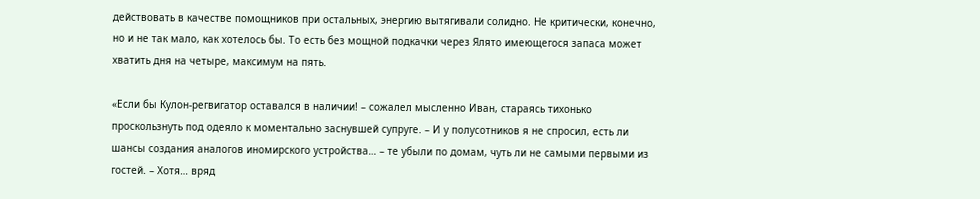действовать в качестве помощников при остальных, энергию вытягивали солидно. Не критически, конечно, но и не так мало, как хотелось бы. То есть без мощной подкачки через Ялято имеющегося запаса может хватить дня на четыре, максимум на пять.

«Если бы Кулон-регвигатор оставался в наличии! – сожалел мысленно Иван, стараясь тихонько проскользнуть под одеяло к моментально заснувшей супруге. – И у полусотников я не спросил, есть ли шансы создания аналогов иномирского устройства… – те убыли по домам, чуть ли не самыми первыми из гостей. – Хотя… вряд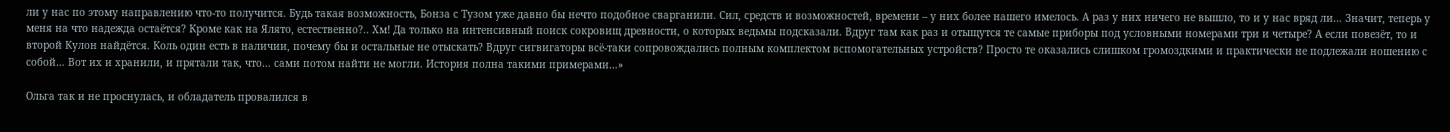ли у нас по этому направлению что-то получится. Будь такая возможность, Бонза с Тузом уже давно бы нечто подобное сварганили. Сил, средств и возможностей, времени – у них более нашего имелось. А раз у них ничего не вышло, то и у нас вряд ли… Значит, теперь у меня на что надежда остаётся? Кроме как на Ялято, естественно?.. Хм! Да только на интенсивный поиск сокровищ древности, о которых ведьмы подсказали. Вдруг там как раз и отыщутся те самые приборы под условными номерами три и четыре? А если повезёт, то и второй Кулон найдётся. Коль один есть в наличии, почему бы и остальные не отыскать? Вдруг сигвигаторы всё-таки сопровождались полным комплектом вспомогательных устройств? Просто те оказались слишком громоздкими и практически не подлежали ношению с собой… Вот их и хранили, и прятали так, что… сами потом найти не могли. История полна такими примерами…»

Ольга так и не проснулась, и обладатель провалился в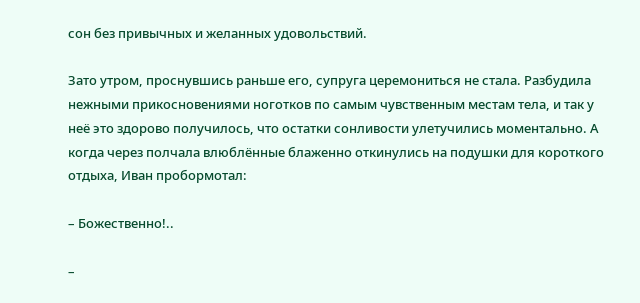сон без привычных и желанных удовольствий.

Зато утром, проснувшись раньше его, супруга церемониться не стала. Разбудила нежными прикосновениями ноготков по самым чувственным местам тела, и так у неё это здорово получилось, что остатки сонливости улетучились моментально. А когда через полчала влюблённые блаженно откинулись на подушки для короткого отдыха, Иван пробормотал:

– Божественно!..

–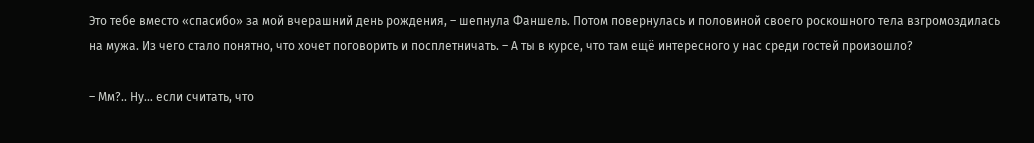Это тебе вместо «спасибо» за мой вчерашний день рождения, – шепнула Фаншель. Потом повернулась и половиной своего роскошного тела взгромоздилась на мужа. Из чего стало понятно, что хочет поговорить и посплетничать. – А ты в курсе, что там ещё интересного у нас среди гостей произошло?

– Мм?.. Ну… если считать, что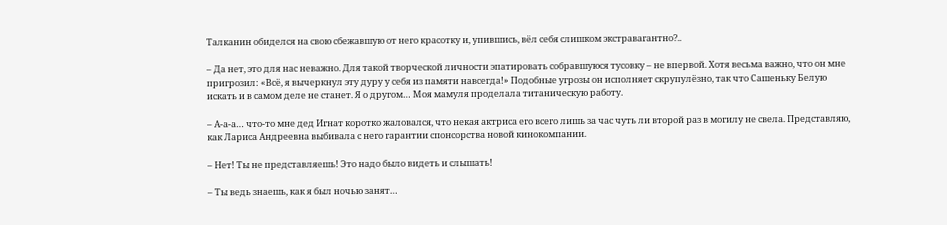Талканин обиделся на свою сбежавшую от него красотку и, упившись, вёл себя слишком экстравагантно?..

– Да нет, это для нас неважно. Для такой творческой личности эпатировать собравшуюся тусовку – не впервой. Хотя весьма важно, что он мне пригрозил: «Всё, я вычеркнул эту дуру у себя из памяти навсегда!» Подобные угрозы он исполняет скрупулёзно, так что Сашеньку Белую искать и в самом деле не станет. Я о другом… Моя мамуля проделала титаническую работу.

– А-а-а… что-то мне дед Игнат коротко жаловался, что некая актриса его всего лишь за час чуть ли второй раз в могилу не свела. Представляю, как Лариса Андреевна выбивала с него гарантии спонсорства новой кинокомпании.

– Нет! Ты не представляешь! Это надо было видеть и слышать!

– Ты ведь знаешь, как я был ночью занят…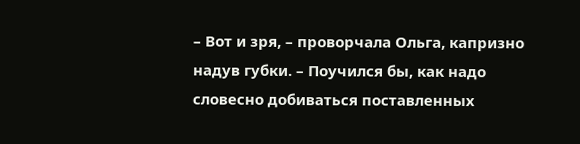– Вот и зря, – проворчала Ольга, капризно надув губки. – Поучился бы, как надо словесно добиваться поставленных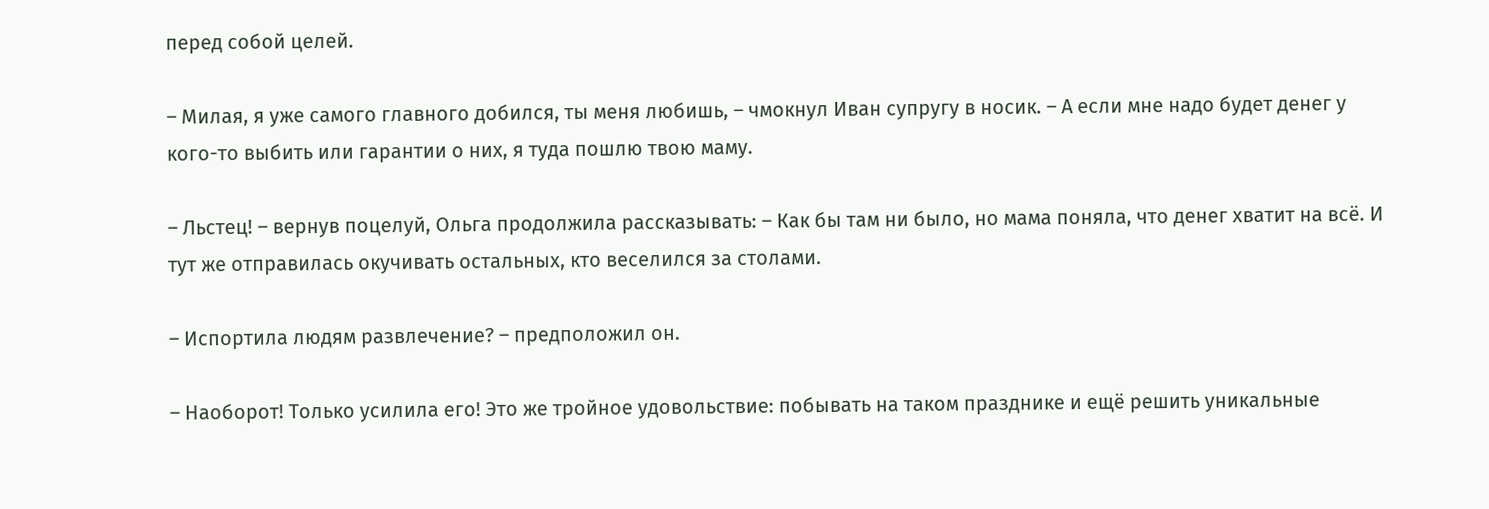перед собой целей.

– Милая, я уже самого главного добился, ты меня любишь, – чмокнул Иван супругу в носик. – А если мне надо будет денег у кого-то выбить или гарантии о них, я туда пошлю твою маму.

– Льстец! – вернув поцелуй, Ольга продолжила рассказывать: – Как бы там ни было, но мама поняла, что денег хватит на всё. И тут же отправилась окучивать остальных, кто веселился за столами.

– Испортила людям развлечение? – предположил он.

– Наоборот! Только усилила его! Это же тройное удовольствие: побывать на таком празднике и ещё решить уникальные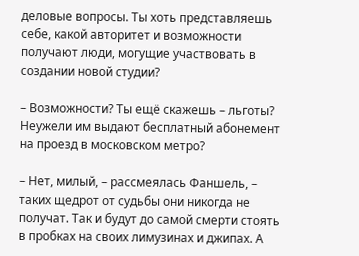деловые вопросы. Ты хоть представляешь себе, какой авторитет и возможности получают люди, могущие участвовать в создании новой студии?

– Возможности? Ты ещё скажешь – льготы? Неужели им выдают бесплатный абонемент на проезд в московском метро?

– Нет, милый, – рассмеялась Фаншель, – таких щедрот от судьбы они никогда не получат. Так и будут до самой смерти стоять в пробках на своих лимузинах и джипах. А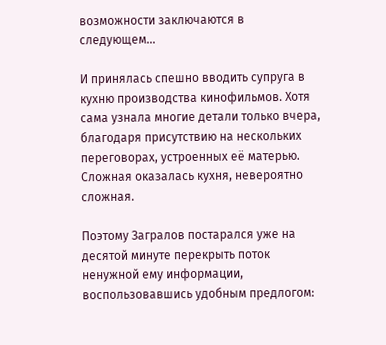возможности заключаются в следующем…

И принялась спешно вводить супруга в кухню производства кинофильмов. Хотя сама узнала многие детали только вчера, благодаря присутствию на нескольких переговорах, устроенных её матерью. Сложная оказалась кухня, невероятно сложная.

Поэтому Загралов постарался уже на десятой минуте перекрыть поток ненужной ему информации, воспользовавшись удобным предлогом: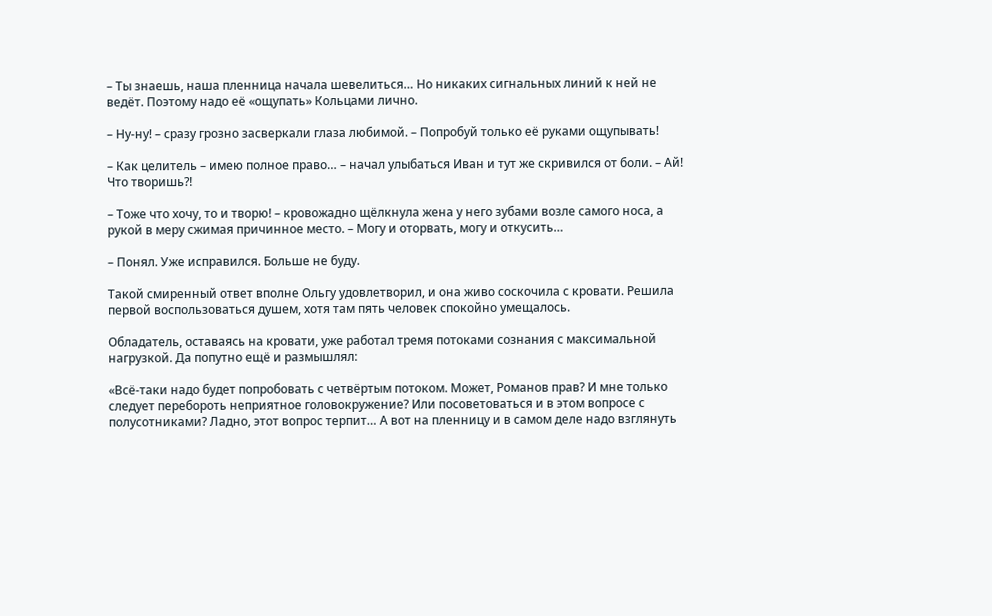– Ты знаешь, наша пленница начала шевелиться… Но никаких сигнальных линий к ней не ведёт. Поэтому надо её «ощупать» Кольцами лично.

– Ну-ну! – сразу грозно засверкали глаза любимой. – Попробуй только её руками ощупывать!

– Как целитель – имею полное право… – начал улыбаться Иван и тут же скривился от боли. – Ай! Что творишь?!

– Тоже что хочу, то и творю! – кровожадно щёлкнула жена у него зубами возле самого носа, а рукой в меру сжимая причинное место. – Могу и оторвать, могу и откусить…

– Понял. Уже исправился. Больше не буду.

Такой смиренный ответ вполне Ольгу удовлетворил, и она живо соскочила с кровати. Решила первой воспользоваться душем, хотя там пять человек спокойно умещалось.

Обладатель, оставаясь на кровати, уже работал тремя потоками сознания с максимальной нагрузкой. Да попутно ещё и размышлял:

«Всё-таки надо будет попробовать с четвёртым потоком. Может, Романов прав? И мне только следует перебороть неприятное головокружение? Или посоветоваться и в этом вопросе с полусотниками? Ладно, этот вопрос терпит… А вот на пленницу и в самом деле надо взглянуть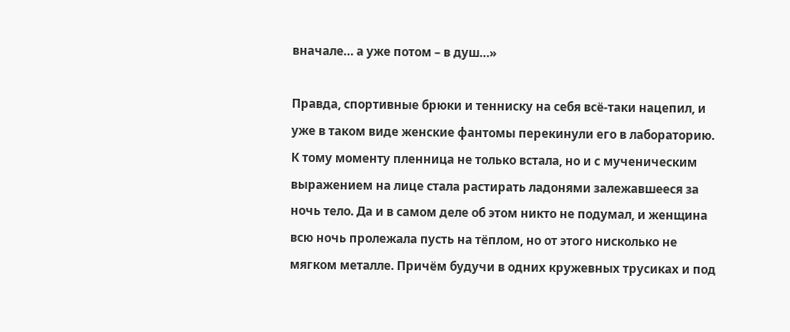вначале… а уже потом – в душ…»

Правда, спортивные брюки и тенниску на себя всё-таки нацепил, и уже в таком виде женские фантомы перекинули его в лабораторию. К тому моменту пленница не только встала, но и с мученическим выражением на лице стала растирать ладонями залежавшееся за ночь тело. Да и в самом деле об этом никто не подумал, и женщина всю ночь пролежала пусть на тёплом, но от этого нисколько не мягком металле. Причём будучи в одних кружевных трусиках и под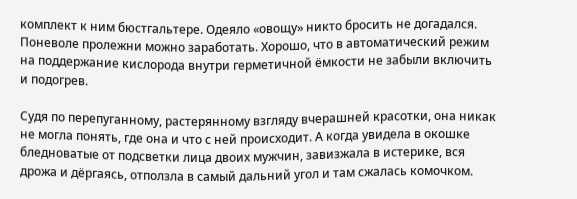комплект к ним бюстгальтере. Одеяло «овощу» никто бросить не догадался. Поневоле пролежни можно заработать. Хорошо, что в автоматический режим на поддержание кислорода внутри герметичной ёмкости не забыли включить и подогрев.

Судя по перепуганному, растерянному взгляду вчерашней красотки, она никак не могла понять, где она и что с ней происходит. А когда увидела в окошке бледноватые от подсветки лица двоих мужчин, завизжала в истерике, вся дрожа и дёргаясь, отползла в самый дальний угол и там сжалась комочком.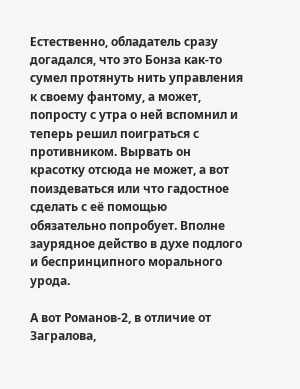Естественно, обладатель сразу догадался, что это Бонза как-то сумел протянуть нить управления к своему фантому, а может, попросту с утра о ней вспомнил и теперь решил поиграться с противником. Вырвать он красотку отсюда не может, а вот поиздеваться или что гадостное сделать с её помощью обязательно попробует. Вполне заурядное действо в духе подлого и беспринципного морального урода.

А вот Романов-2, в отличие от Загралова,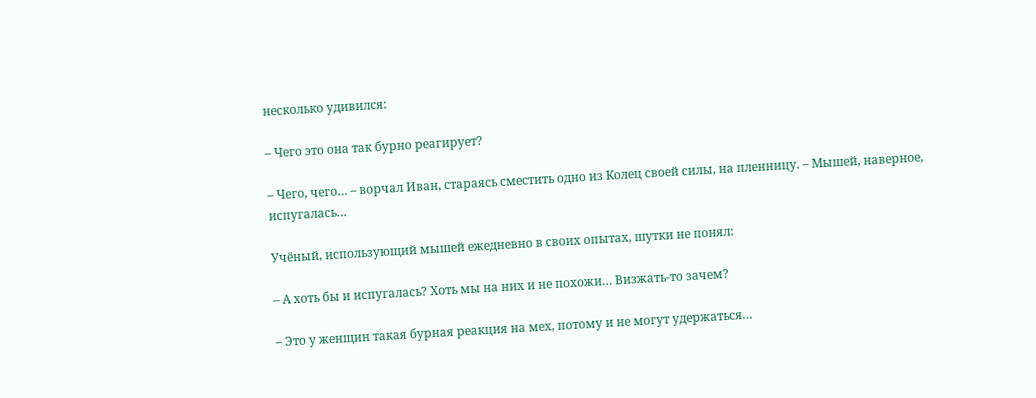несколько удивился:

– Чего это она так бурно реагирует?

– Чего, чего… – ворчал Иван, стараясь сместить одно из Колец своей силы, на пленницу. – Мышей, наверное, испугалась…

Учёный, использующий мышей ежедневно в своих опытах, шутки не понял:

– А хоть бы и испугалась? Хоть мы на них и не похожи… Визжать-то зачем?

– Это у женщин такая бурная реакция на мех, потому и не могут удержаться…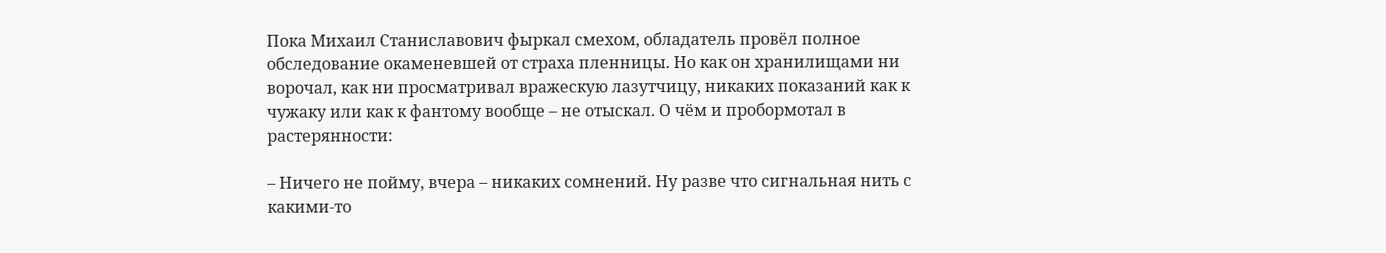Пока Михаил Станиславович фыркал смехом, обладатель провёл полное обследование окаменевшей от страха пленницы. Но как он хранилищами ни ворочал, как ни просматривал вражескую лазутчицу, никаких показаний как к чужаку или как к фантому вообще – не отыскал. О чём и пробормотал в растерянности:

– Ничего не пойму, вчера – никаких сомнений. Ну разве что сигнальная нить с какими-то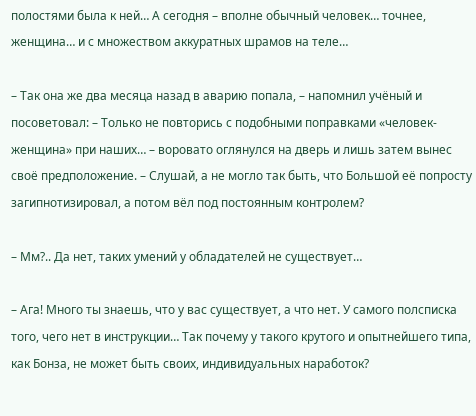полостями была к ней… А сегодня – вполне обычный человек… точнее, женщина… и с множеством аккуратных шрамов на теле…

– Так она же два месяца назад в аварию попала, – напомнил учёный и посоветовал: – Только не повторись с подобными поправками «человек-женщина» при наших… – воровато оглянулся на дверь и лишь затем вынес своё предположение. – Слушай, а не могло так быть, что Большой её попросту загипнотизировал, а потом вёл под постоянным контролем?

– Мм?.. Да нет, таких умений у обладателей не существует…

– Ага! Много ты знаешь, что у вас существует, а что нет. У самого полсписка того, чего нет в инструкции… Так почему у такого крутого и опытнейшего типа, как Бонза, не может быть своих, индивидуальных наработок?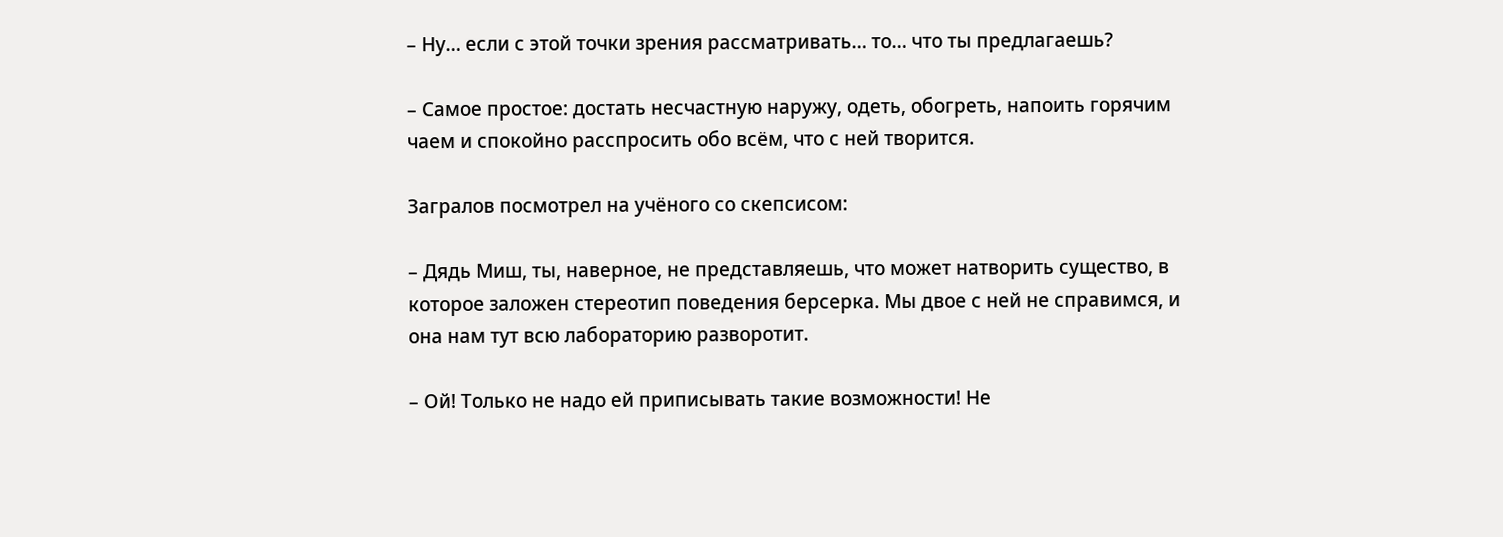– Ну… если с этой точки зрения рассматривать… то… что ты предлагаешь?

– Самое простое: достать несчастную наружу, одеть, обогреть, напоить горячим чаем и спокойно расспросить обо всём, что с ней творится.

Загралов посмотрел на учёного со скепсисом:

– Дядь Миш, ты, наверное, не представляешь, что может натворить существо, в которое заложен стереотип поведения берсерка. Мы двое с ней не справимся, и она нам тут всю лабораторию разворотит.

– Ой! Только не надо ей приписывать такие возможности! Не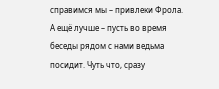справимся мы – привлеки Фрола. А ещё лучше – пусть во время беседы рядом с нами ведьма посидит. Чуть что, сразу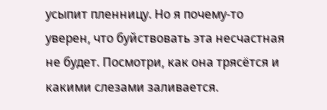усыпит пленницу. Но я почему-то уверен, что буйствовать эта несчастная не будет. Посмотри, как она трясётся и какими слезами заливается.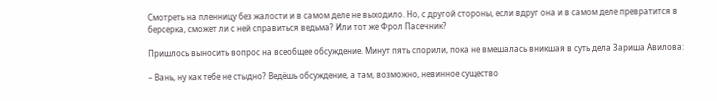Смотреть на пленницу без жалости и в самом деле не выходило. Но, с другой стороны, если вдруг она и в самом деле превратится в берсерка, сможет ли с ней справиться ведьма? Или тот же Фрол Пасечник?

Пришлось выносить вопрос на всеобщее обсуждение. Минут пять спорили, пока не вмешалась вникшая в суть дела Зариша Авилова:

– Вань, ну как тебе не стыдно? Ведёшь обсуждение, а там, возможно, невинное существо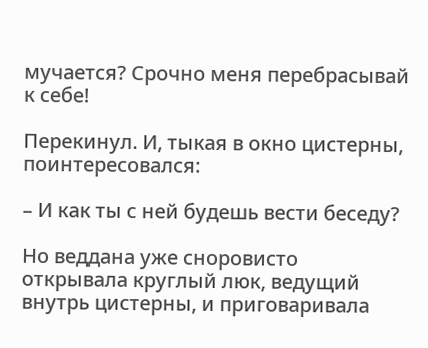мучается? Срочно меня перебрасывай к себе!

Перекинул. И, тыкая в окно цистерны, поинтересовался:

– И как ты с ней будешь вести беседу?

Но веддана уже сноровисто открывала круглый люк, ведущий внутрь цистерны, и приговаривала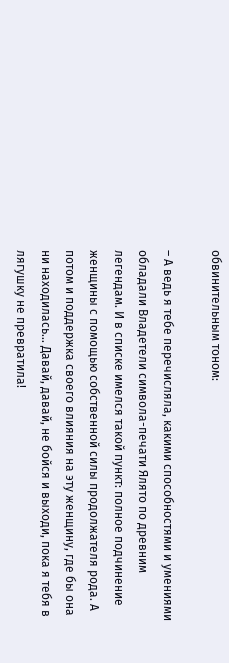обвинительным тоном:

– А ведь я тебе перечисляла, какими способностями и умениями обладали Владетели символа-печати Ялято по древним легендам. И в списке имелся такой пункт: полное подчинение женщины с помощью собственной силы продолжателя рода. А потом и поддержка своего влияния на эту женщину, где бы она ни находилась… Давай, давай, не бойся и выходи, пока я тебя в лягушку не превратила!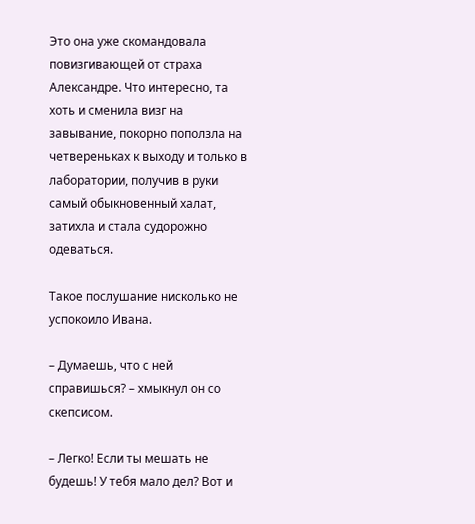Это она уже скомандовала повизгивающей от страха Александре. Что интересно, та хоть и сменила визг на завывание, покорно поползла на четвереньках к выходу и только в лаборатории, получив в руки самый обыкновенный халат, затихла и стала судорожно одеваться.

Такое послушание нисколько не успокоило Ивана.

– Думаешь, что с ней справишься? – хмыкнул он со скепсисом.

– Легко! Если ты мешать не будешь! У тебя мало дел? Вот и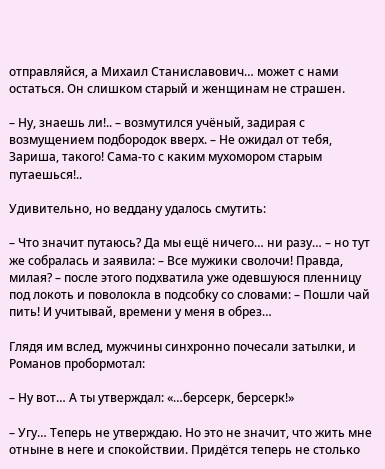отправляйся, а Михаил Станиславович… может с нами остаться. Он слишком старый и женщинам не страшен.

– Ну, знаешь ли!.. – возмутился учёный, задирая с возмущением подбородок вверх. – Не ожидал от тебя, Зариша, такого! Сама-то с каким мухомором старым путаешься!..

Удивительно, но веддану удалось смутить:

– Что значит путаюсь? Да мы ещё ничего… ни разу… – но тут же собралась и заявила: – Все мужики сволочи! Правда, милая? – после этого подхватила уже одевшуюся пленницу под локоть и поволокла в подсобку со словами: – Пошли чай пить! И учитывай, времени у меня в обрез…

Глядя им вслед, мужчины синхронно почесали затылки, и Романов пробормотал:

– Ну вот… А ты утверждал: «…берсерк, берсерк!»

– Угу… Теперь не утверждаю. Но это не значит, что жить мне отныне в неге и спокойствии. Придётся теперь не столько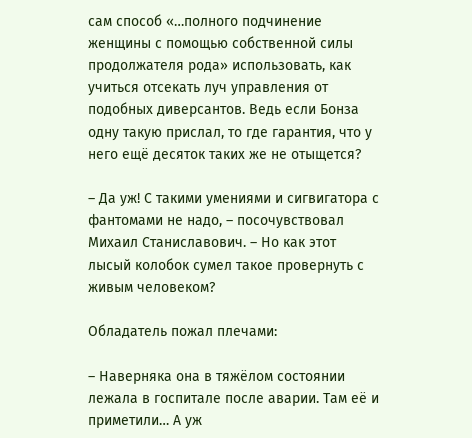сам способ «…полного подчинение женщины с помощью собственной силы продолжателя рода» использовать, как учиться отсекать луч управления от подобных диверсантов. Ведь если Бонза одну такую прислал, то где гарантия, что у него ещё десяток таких же не отыщется?

– Да уж! С такими умениями и сигвигатора с фантомами не надо, – посочувствовал Михаил Станиславович. – Но как этот лысый колобок сумел такое провернуть с живым человеком?

Обладатель пожал плечами:

– Наверняка она в тяжёлом состоянии лежала в госпитале после аварии. Там её и приметили… А уж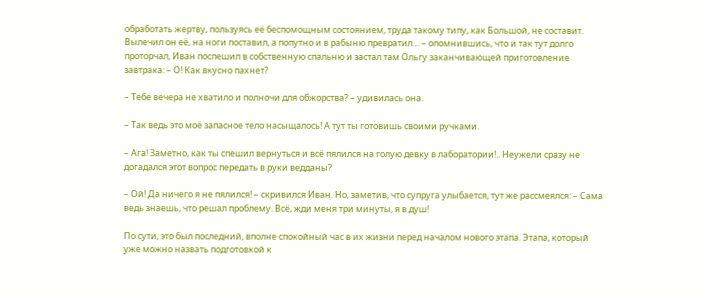обработать жертву, пользуясь её беспомощным состоянием, труда такому типу, как Большой, не составит. Вылечил он её, на ноги поставил, а попутно и в рабыню превратил… – опомнившись, что и так тут долго проторчал, Иван поспешил в собственную спальню и застал там Ольгу заканчивающей приготовление завтрака: – О! Как вкусно пахнет?

– Тебе вечера не хватило и полночи для обжорства? – удивилась она.

– Так ведь это моё запасное тело насыщалось! А тут ты готовишь своими ручками.

– Ага! Заметно, как ты спешил вернуться и всё пялился на голую девку в лаборатории!.. Неужели сразу не догадался этот вопрос передать в руки ведданы?

– Ой! Да ничего я не пялился! – скривился Иван. Но, заметив, что супруга улыбается, тут же рассмеялся: – Сама ведь знаешь, что решал проблему. Всё, жди меня три минуты, я в душ!

По сути, это был последний, вполне спокойный час в их жизни перед началом нового этапа. Этапа, который уже можно назвать подготовкой к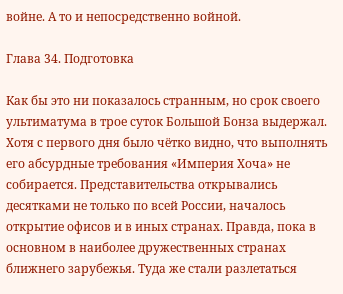войне. А то и непосредственно войной.

Глава 34. Подготовка

Как бы это ни показалось странным, но срок своего ультиматума в трое суток Большой Бонза выдержал. Хотя с первого дня было чётко видно, что выполнять его абсурдные требования «Империя Хоча» не собирается. Представительства открывались десятками не только по всей России, началось открытие офисов и в иных странах. Правда, пока в основном в наиболее дружественных странах ближнего зарубежья. Туда же стали разлетаться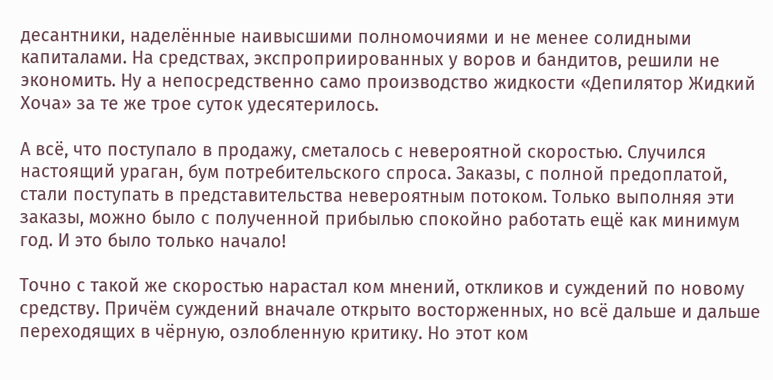десантники, наделённые наивысшими полномочиями и не менее солидными капиталами. На средствах, экспроприированных у воров и бандитов, решили не экономить. Ну а непосредственно само производство жидкости «Депилятор Жидкий Хоча» за те же трое суток удесятерилось.

А всё, что поступало в продажу, сметалось с невероятной скоростью. Случился настоящий ураган, бум потребительского спроса. Заказы, с полной предоплатой, стали поступать в представительства невероятным потоком. Только выполняя эти заказы, можно было с полученной прибылью спокойно работать ещё как минимум год. И это было только начало!

Точно с такой же скоростью нарастал ком мнений, откликов и суждений по новому средству. Причём суждений вначале открыто восторженных, но всё дальше и дальше переходящих в чёрную, озлобленную критику. Но этот ком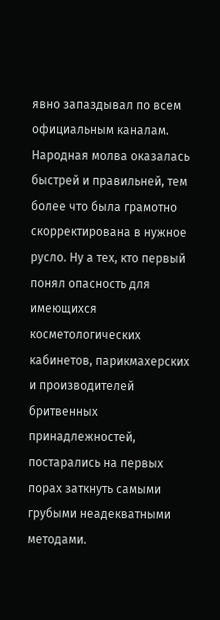явно запаздывал по всем официальным каналам. Народная молва оказалась быстрей и правильней, тем более что была грамотно скорректирована в нужное русло. Ну а тех, кто первый понял опасность для имеющихся косметологических кабинетов, парикмахерских и производителей бритвенных принадлежностей, постарались на первых порах заткнуть самыми грубыми неадекватными методами.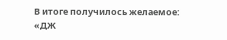В итоге получилось желаемое: «ДЖ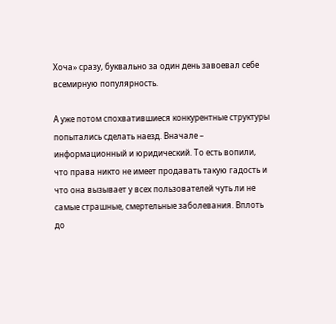Хоча» сразу, буквально за один день завоевал себе всемирную популярность.

А уже потом спохватившиеся конкурентные структуры попытались сделать наезд. Вначале – информационный и юридический. То есть вопили, что права никто не имеет продавать такую гадость и что она вызывает у всех пользователей чуть ли не самые страшные, смертельные заболевания. Вплоть до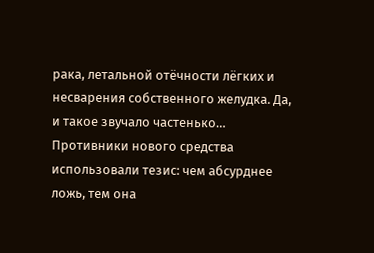рака, летальной отёчности лёгких и несварения собственного желудка. Да, и такое звучало частенько… Противники нового средства использовали тезис: чем абсурднее ложь, тем она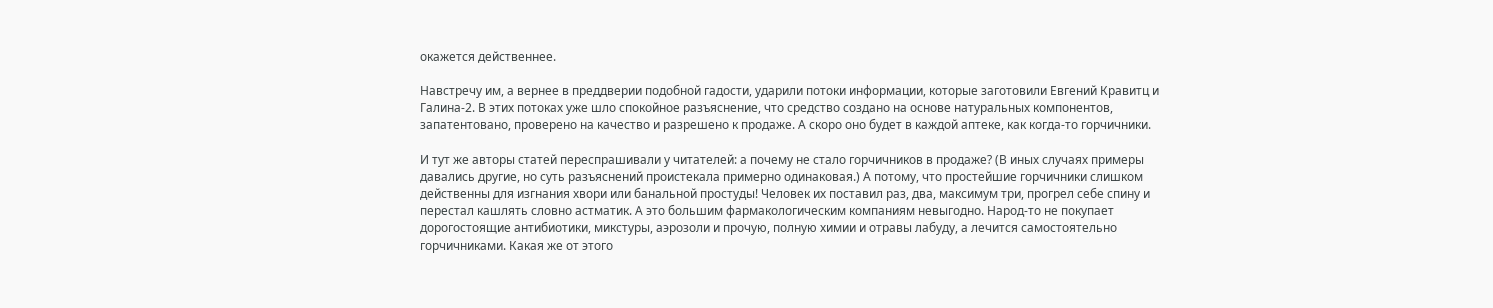окажется действеннее.

Навстречу им, а вернее в преддверии подобной гадости, ударили потоки информации, которые заготовили Евгений Кравитц и Галина-2. В этих потоках уже шло спокойное разъяснение, что средство создано на основе натуральных компонентов, запатентовано, проверено на качество и разрешено к продаже. А скоро оно будет в каждой аптеке, как когда-то горчичники.

И тут же авторы статей переспрашивали у читателей: а почему не стало горчичников в продаже? (В иных случаях примеры давались другие, но суть разъяснений проистекала примерно одинаковая.) А потому, что простейшие горчичники слишком действенны для изгнания хвори или банальной простуды! Человек их поставил раз, два, максимум три, прогрел себе спину и перестал кашлять словно астматик. А это большим фармакологическим компаниям невыгодно. Народ-то не покупает дорогостоящие антибиотики, микстуры, аэрозоли и прочую, полную химии и отравы лабуду, а лечится самостоятельно горчичниками. Какая же от этого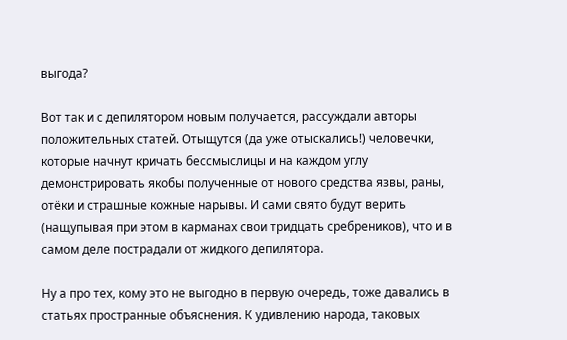выгода?

Вот так и с депилятором новым получается, рассуждали авторы положительных статей. Отыщутся (да уже отыскались!) человечки, которые начнут кричать бессмыслицы и на каждом углу демонстрировать якобы полученные от нового средства язвы, раны, отёки и страшные кожные нарывы. И сами свято будут верить (нащупывая при этом в карманах свои тридцать сребреников), что и в самом деле пострадали от жидкого депилятора.

Ну а про тех, кому это не выгодно в первую очередь, тоже давались в статьях пространные объяснения. К удивлению народа, таковых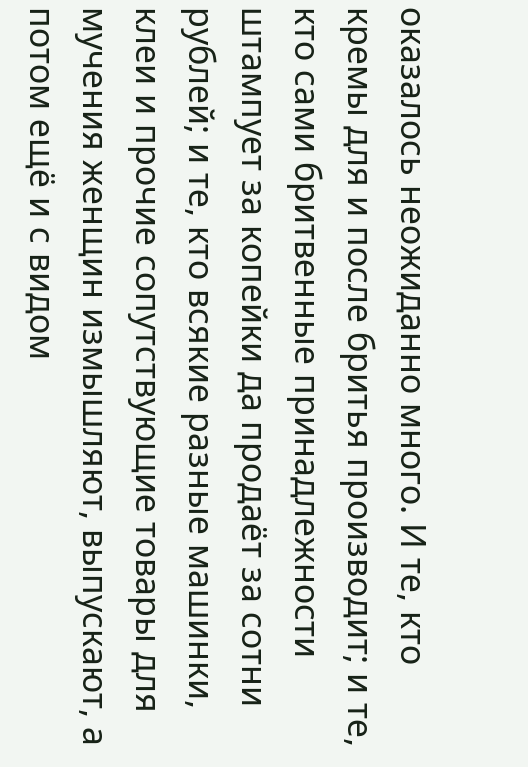оказалось неожиданно много. И те, кто кремы для и после бритья производит; и те, кто сами бритвенные принадлежности штампует за копейки да продаёт за сотни рублей; и те, кто всякие разные машинки, клеи и прочие сопутствующие товары для мучения женщин измышляют, выпускают, а потом ещё и с видом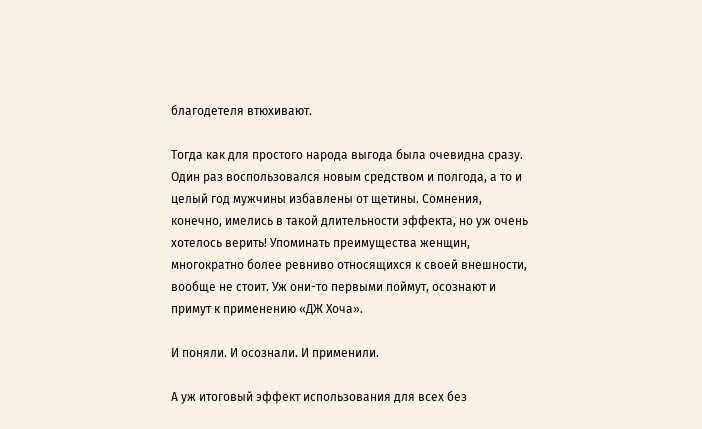благодетеля втюхивают.

Тогда как для простого народа выгода была очевидна сразу. Один раз воспользовался новым средством и полгода, а то и целый год мужчины избавлены от щетины. Сомнения, конечно, имелись в такой длительности эффекта, но уж очень хотелось верить! Упоминать преимущества женщин, многократно более ревниво относящихся к своей внешности, вообще не стоит. Уж они-то первыми поймут, осознают и примут к применению «ДЖ Хоча».

И поняли. И осознали. И применили.

А уж итоговый эффект использования для всех без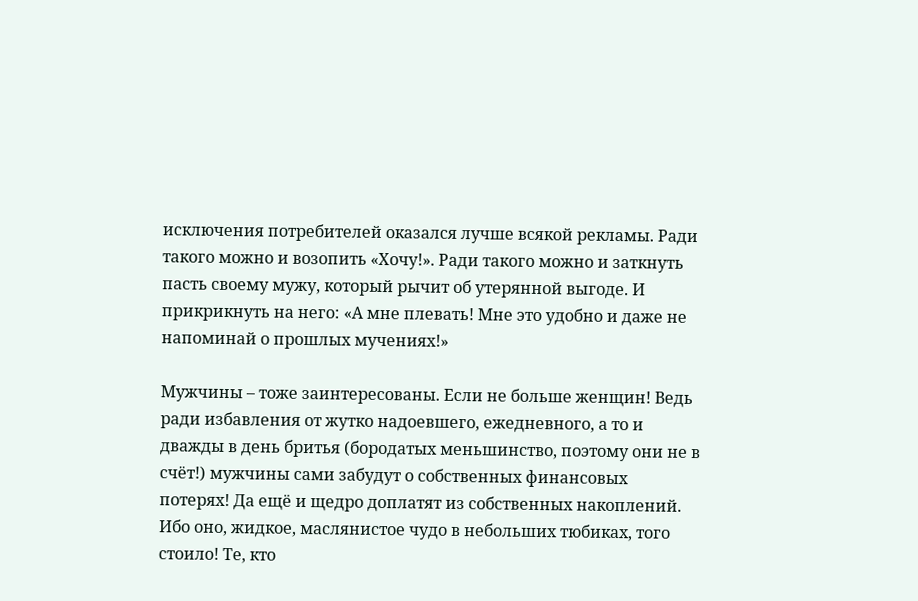исключения потребителей оказался лучше всякой рекламы. Ради такого можно и возопить «Хочу!». Ради такого можно и заткнуть пасть своему мужу, который рычит об утерянной выгоде. И прикрикнуть на него: «А мне плевать! Мне это удобно и даже не напоминай о прошлых мучениях!»

Мужчины – тоже заинтересованы. Если не больше женщин! Ведь ради избавления от жутко надоевшего, ежедневного, а то и дважды в день бритья (бородатых меньшинство, поэтому они не в счёт!) мужчины сами забудут о собственных финансовых потерях! Да ещё и щедро доплатят из собственных накоплений. Ибо оно, жидкое, маслянистое чудо в небольших тюбиках, того стоило! Те, кто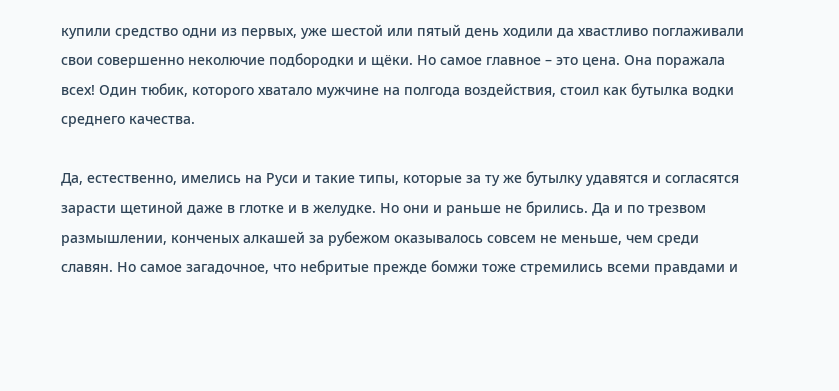купили средство одни из первых, уже шестой или пятый день ходили да хвастливо поглаживали свои совершенно неколючие подбородки и щёки. Но самое главное – это цена. Она поражала всех! Один тюбик, которого хватало мужчине на полгода воздействия, стоил как бутылка водки среднего качества.

Да, естественно, имелись на Руси и такие типы, которые за ту же бутылку удавятся и согласятся зарасти щетиной даже в глотке и в желудке. Но они и раньше не брились. Да и по трезвом размышлении, конченых алкашей за рубежом оказывалось совсем не меньше, чем среди славян. Но самое загадочное, что небритые прежде бомжи тоже стремились всеми правдами и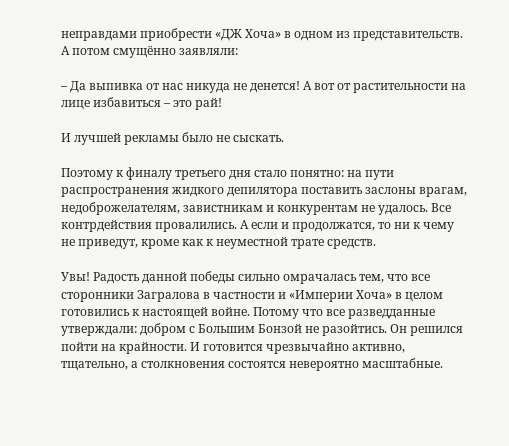неправдами приобрести «ДЖ Хоча» в одном из представительств. А потом смущённо заявляли:

– Да выпивка от нас никуда не денется! А вот от растительности на лице избавиться – это рай!

И лучшей рекламы было не сыскать.

Поэтому к финалу третьего дня стало понятно: на пути распространения жидкого депилятора поставить заслоны врагам, недоброжелателям, завистникам и конкурентам не удалось. Все контрдействия провалились. А если и продолжатся, то ни к чему не приведут, кроме как к неуместной трате средств.

Увы! Радость данной победы сильно омрачалась тем, что все сторонники Загралова в частности и «Империи Хоча» в целом готовились к настоящей войне. Потому что все разведданные утверждали: добром с Большим Бонзой не разойтись. Он решился пойти на крайности. И готовится чрезвычайно активно, тщательно, а столкновения состоятся невероятно масштабные.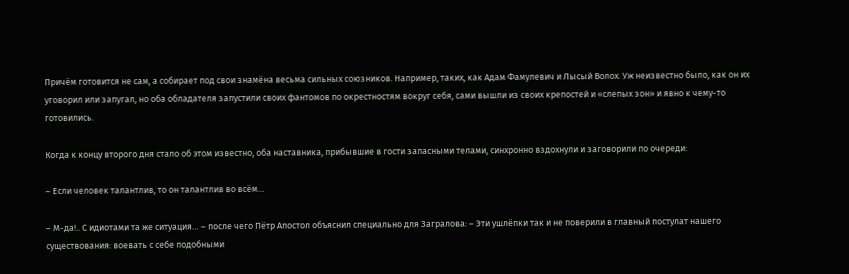Причём готовится не сам, а собирает под свои знамёна весьма сильных союзников. Например, таких, как Адам Фамулевич и Лысый Волох. Уж неизвестно было, как он их уговорил или запугал, но оба обладателя запустили своих фантомов по окрестностям вокруг себя, сами вышли из своих крепостей и «слепых зон» и явно к чему-то готовились.

Когда к концу второго дня стало об этом известно, оба наставника, прибывшие в гости запасными телами, синхронно вздохнули и заговорили по очереди:

– Если человек талантлив, то он талантлив во всём…

– М-да!.. С идиотами та же ситуация… – после чего Пётр Апостол объяснил специально для Загралова: – Эти ушлёпки так и не поверили в главный постулат нашего существования: воевать с себе подобными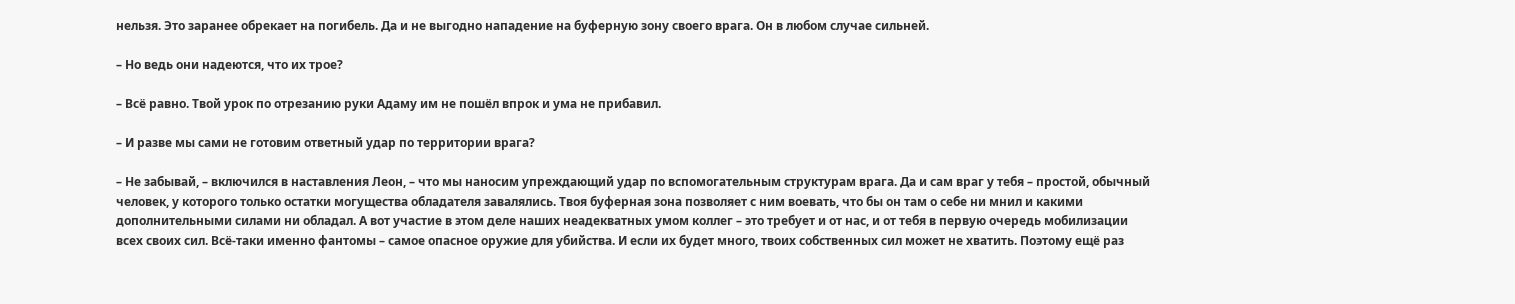нельзя. Это заранее обрекает на погибель. Да и не выгодно нападение на буферную зону своего врага. Он в любом случае сильней.

– Но ведь они надеются, что их трое?

– Всё равно. Твой урок по отрезанию руки Адаму им не пошёл впрок и ума не прибавил.

– И разве мы сами не готовим ответный удар по территории врага?

– Не забывай, – включился в наставления Леон, – что мы наносим упреждающий удар по вспомогательным структурам врага. Да и сам враг у тебя – простой, обычный человек, у которого только остатки могущества обладателя завалялись. Твоя буферная зона позволяет с ним воевать, что бы он там о себе ни мнил и какими дополнительными силами ни обладал. А вот участие в этом деле наших неадекватных умом коллег – это требует и от нас, и от тебя в первую очередь мобилизации всех своих сил. Всё-таки именно фантомы – самое опасное оружие для убийства. И если их будет много, твоих собственных сил может не хватить. Поэтому ещё раз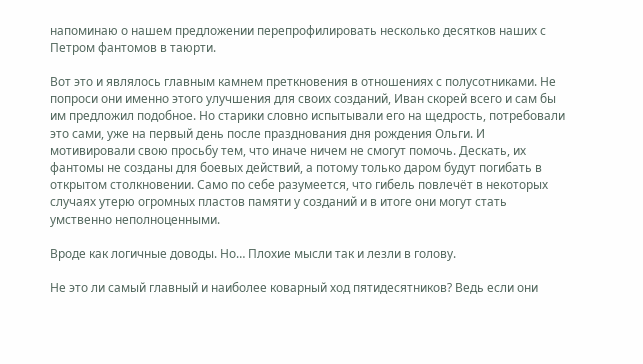напоминаю о нашем предложении перепрофилировать несколько десятков наших с Петром фантомов в таюрти.

Вот это и являлось главным камнем преткновения в отношениях с полусотниками. Не попроси они именно этого улучшения для своих созданий, Иван скорей всего и сам бы им предложил подобное. Но старики словно испытывали его на щедрость, потребовали это сами, уже на первый день после празднования дня рождения Ольги. И мотивировали свою просьбу тем, что иначе ничем не смогут помочь. Дескать, их фантомы не созданы для боевых действий, а потому только даром будут погибать в открытом столкновении. Само по себе разумеется, что гибель повлечёт в некоторых случаях утерю огромных пластов памяти у созданий и в итоге они могут стать умственно неполноценными.

Вроде как логичные доводы. Но… Плохие мысли так и лезли в голову.

Не это ли самый главный и наиболее коварный ход пятидесятников? Ведь если они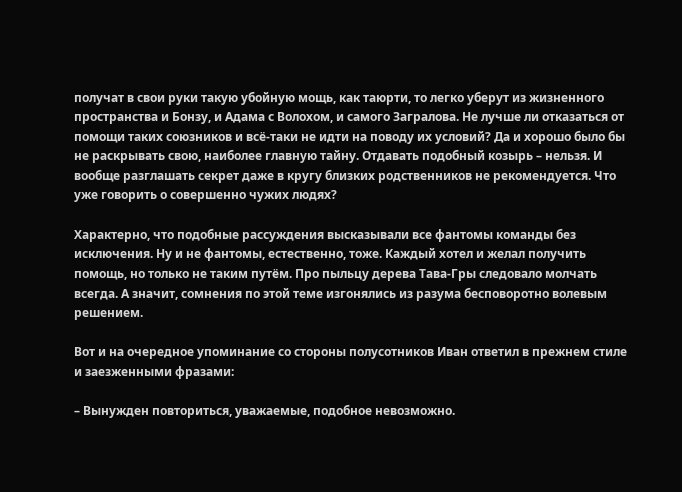получат в свои руки такую убойную мощь, как таюрти, то легко уберут из жизненного пространства и Бонзу, и Адама с Волохом, и самого Загралова. Не лучше ли отказаться от помощи таких союзников и всё-таки не идти на поводу их условий? Да и хорошо было бы не раскрывать свою, наиболее главную тайну. Отдавать подобный козырь – нельзя. И вообще разглашать секрет даже в кругу близких родственников не рекомендуется. Что уже говорить о совершенно чужих людях?

Характерно, что подобные рассуждения высказывали все фантомы команды без исключения. Ну и не фантомы, естественно, тоже. Каждый хотел и желал получить помощь, но только не таким путём. Про пыльцу дерева Тава-Гры следовало молчать всегда. А значит, сомнения по этой теме изгонялись из разума бесповоротно волевым решением.

Вот и на очередное упоминание со стороны полусотников Иван ответил в прежнем стиле и заезженными фразами:

– Вынужден повториться, уважаемые, подобное невозможно.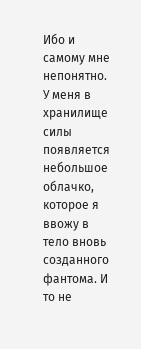Ибо и самому мне непонятно. У меня в хранилище силы появляется небольшое облачко, которое я ввожу в тело вновь созданного фантома. И то не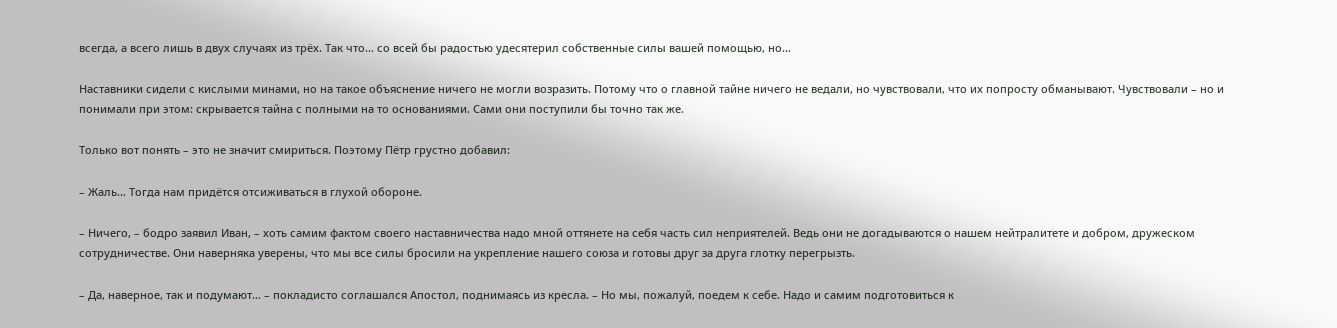всегда, а всего лишь в двух случаях из трёх. Так что… со всей бы радостью удесятерил собственные силы вашей помощью, но…

Наставники сидели с кислыми минами, но на такое объяснение ничего не могли возразить. Потому что о главной тайне ничего не ведали, но чувствовали, что их попросту обманывают. Чувствовали – но и понимали при этом: скрывается тайна с полными на то основаниями. Сами они поступили бы точно так же.

Только вот понять – это не значит смириться. Поэтому Пётр грустно добавил:

– Жаль… Тогда нам придётся отсиживаться в глухой обороне.

– Ничего, – бодро заявил Иван, – хоть самим фактом своего наставничества надо мной оттянете на себя часть сил неприятелей. Ведь они не догадываются о нашем нейтралитете и добром, дружеском сотрудничестве. Они наверняка уверены, что мы все силы бросили на укрепление нашего союза и готовы друг за друга глотку перегрызть.

– Да, наверное, так и подумают… – покладисто соглашался Апостол, поднимаясь из кресла. – Но мы, пожалуй, поедем к себе. Надо и самим подготовиться к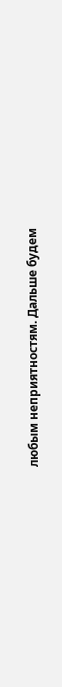любым неприятностям. Дальше будем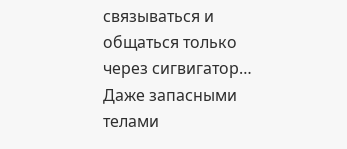связываться и общаться только через сигвигатор… Даже запасными телами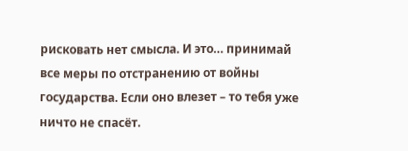рисковать нет смысла. И это… принимай все меры по отстранению от войны государства. Если оно влезет – то тебя уже ничто не спасёт.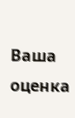Ваша оценка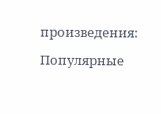произведения:

Популярные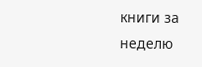книги за неделю